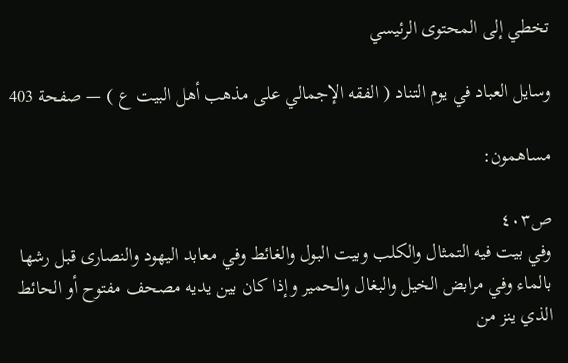تخطي إلى المحتوى الرئيسي

وسايل العباد في يوم التناد ( الفقه الإجمالي على مذهب أهل البيت ع ) — صفحة 403

مساهمون:

ص٤٠٣
وفي بيت فيه التمثال والكلب وبيت البول والغائط وفي معابد اليهود والنصارى قبل رشها بالماء وفي مرابض الخيل والبغال والحمير وإذا كان بين يديه مصحف مفتوح أو الحائط الذي ينز من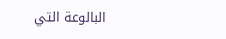البالوعة التي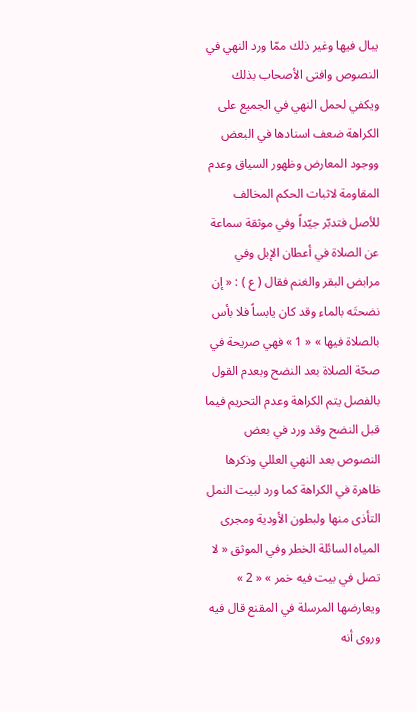يبال فيها وغير ذلك ممّا ورد النهي في النصوص وافتى الأصحاب بذلك ويكفي لحمل النهي في الجميع على الكراهة ضعف اسنادها في البعض ووجود المعارض وظهور السياق وعدم المقاومة لاثبات الحكم المخالف للأصل فتدبّر جيّداً وفي موثقة سماعة عن الصلاة في أعطان الإبل وفي مرابض البقر والغنم فقال ( ع ) : « إن نضحتَه بالماء وقد كان يابساً فلا بأس بالصلاة فيها » « 1 » فهي صريحة في صحّة الصلاة بعد النضح وبعدم القول بالفصل يتم الكراهة وعدم التحريم فيما قبل النضح وقد ورد في بعض النصوص بعد النهي العللي وذكرها ظاهرة في الكراهة كما ورد لبيت النمل التأذى منها ولبطون الأودية ومجرى المياه السائلة الخطر وفي الموثق « لا تصل في بيت فيه خمر » « 2 » ويعارضها المرسلة في المقنع قال فيه وروى أنه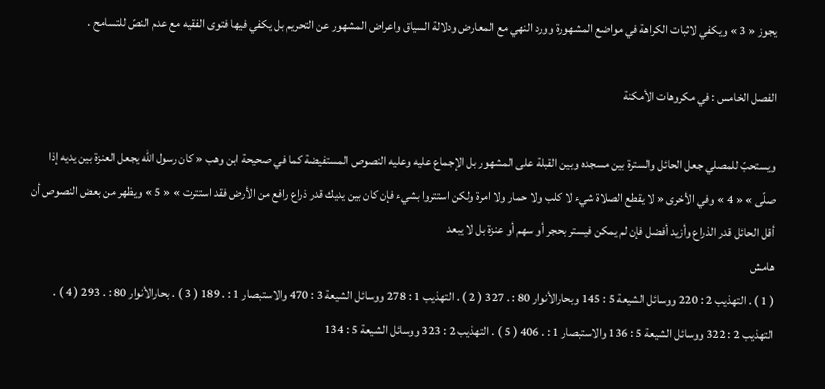يجوز « 3 » ويكفي لاثبات الكراهة في مواضع المشهورة وورد النهي مع المعارض ودلالة السياق واعراض المشهور عن التحريم بل يكفي فيها فتوى الفقيه مع عدم النصّ للتسامح .

الفصل الخامس : في مكروهات الأمكنة

ويستحبّ للمصلي جعل الحائل والسترة بين مسجده وبين القبلة على المشهور بل الإجماع عليه وعليه النصوص المستفيضة كما في صحيحة ابن وهب « كان رسول الله يجعل العنزة بين يديه إذا صلّى » « 4 » وفي الأخرى « لا يقطع الصلاة شيء لا كلب ولا حمار ولا امرة ولكن استتروا بشيء فإن كان بين يديك قدر ذراع رافع من الأرض فقد استترت » « 5 » ويظهر من بعض النصوص أن أقل الحائل قدر الذراع وأزيد أفضل فإن لم يمكن فيستر بحجر أو سهم أو عنزة بل لا يبعد
هامش
( 1 ) . التهذيب 2 : 220 ووسائل الشيعة 5 : 145 وبحارالأنوار 80 : . 327 ( 2 ) . التهذيب 1 : 278 ووسائل الشيعة 3 : 470 والاستبصار 1 : . 189 ( 3 ) . بحارالأنوار 80 : . 293 ( 4 ) . التهذيب 2 : 322 ووسائل الشيعة 5 : 136 والاستبصار 1 : . 406 ( 5 ) . التهذيب 2 : 323 ووسائل الشيعة 5 : 134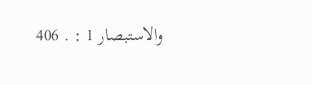والاستبصار 1 : . 406